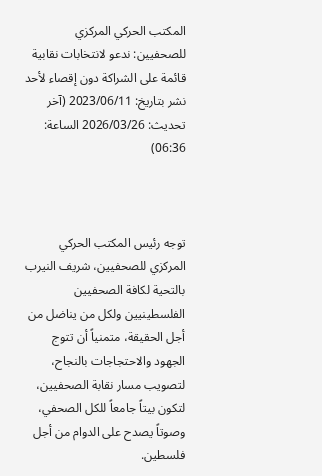المكتب الحركي المركزي للصحفيين: ندعو لانتخابات نقابية قائمة على الشراكة دون إقصاء لأحد
نشر بتاريخ: 2023/06/11 (آخر تحديث: 2026/03/26 الساعة: 06:36)



توجه رئيس المكتب الحركي المركزي للصحفيين، شريف النيرب بالتحية لكافة الصحفيين الفلسطينيين ولكل من يناضل من أجل الحقيقة، متمنياً أن تتوج الجهود والاحتجاجات بالنجاح، لتصويب مسار نقابة الصحفيين، لتكون بيتاً جامعاً للكل الصحفي، وصوتاً يصدح على الدوام من أجل فلسطين.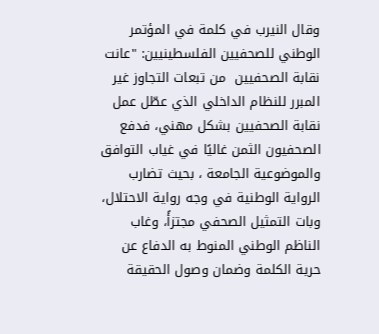وقال النيرب في كلمة في المؤتمر الوطني للصحفيين الفلسطينيين: "عانت نقابة الصحفيين  من تبعات التجاوز غير المبرر للنظام الداخلي الذي عطّل عمل نقابة الصحفيين بشكل مهني، فدفع الصحفيون الثمن غاليًا في غياب التوافق والموضوعية الجامعة ، بحيث تضارب الرواية الوطنية في وجه رواية الاحتلال، وبات التمثيل الصحفي مجتزأً، وغاب الناظم الوطني المنوط به الدفاع عن حرية الكلمة وضمان وصول الحقيقة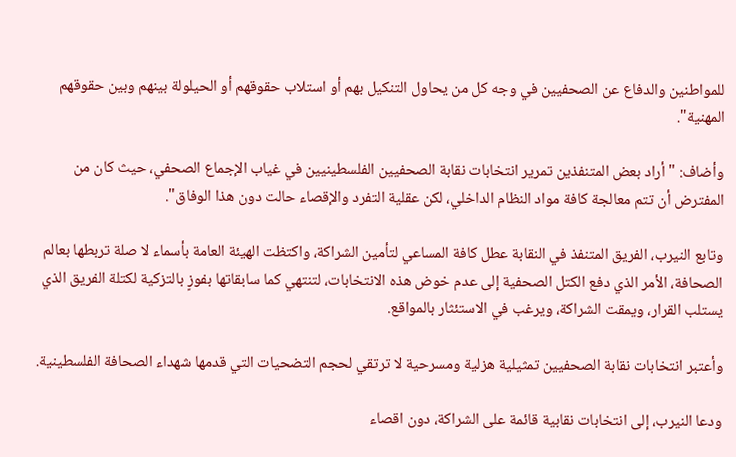للمواطنين والدفاع عن الصحفيين في وجه كل من يحاول التنكيل بهم أو استلاب حقوقهم أو الحيلولة بينهم وبين حقوقهم المهنية".

وأضاف: " أراد بعض المتنفذين تمرير انتخابات نقابة الصحفيين الفلسطينيين في غياب الإجماع الصحفي، حيث كان من المفترض أن تتم معالجة كافة مواد النظام الداخلي، لكن عقلية التفرد والإقصاء حالت دون هذا الوفاق".

وتابع النيرب، الفريق المتنفذ في النقابة عطل كافة المساعي لتأمين الشراكة، واكتظت الهيئة العامة بأسماء لا صلة تربطها بعالم الصحافة، الأمر الذي دفع الكتل الصحفية إلى عدم خوض هذه الانتخابات، لتنتهي كما سابقاتها بفوزٍ بالتزكية لكتلة الفريق الذي يستلب القرار، ويمقت الشراكة، ويرغب في الاستئثار بالمواقع.

وأعتبر انتخابات نقابة الصحفيين تمثيلية هزلية ومسرحية لا ترتقي لحجم التضحيات التي قدمها شهداء الصحافة الفلسطينية.

ودعا النيرب، إلى انتخابات نقابية قائمة على الشراكة، دون اقصاء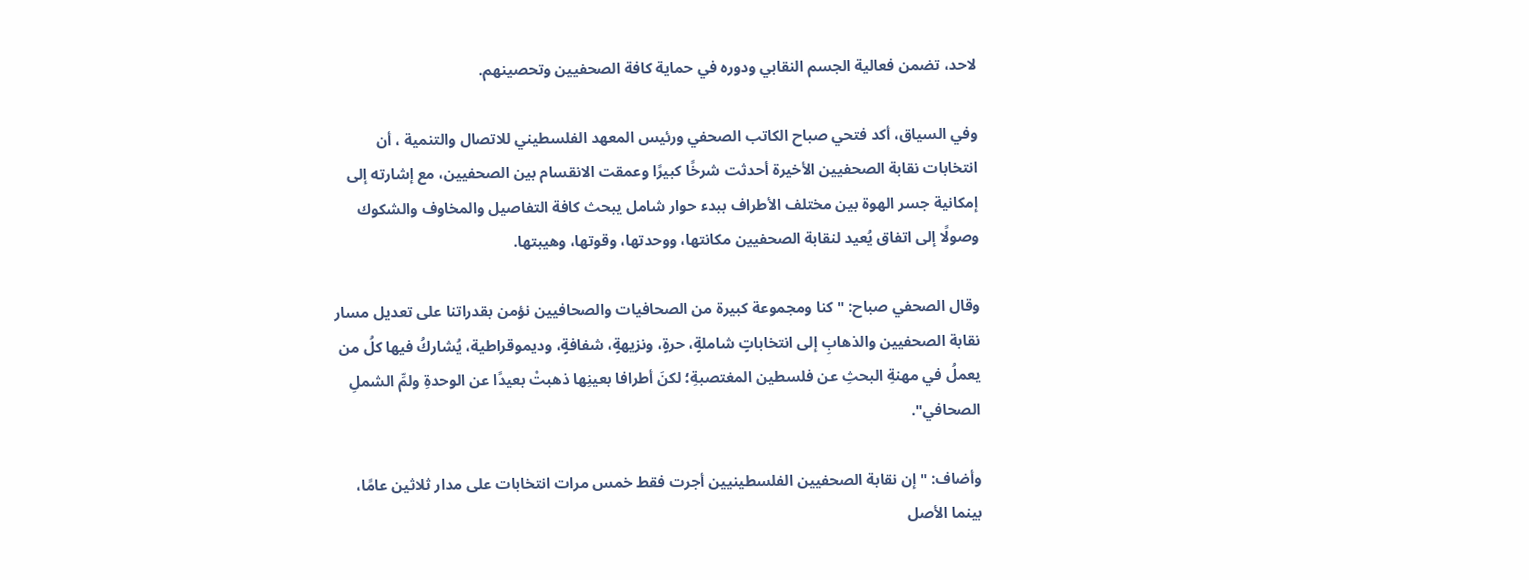لاحد، تضمن فعالية الجسم النقابي ودوره في حماية كافة الصحفيين وتحصينهم.

وفي السياق، أكد فتحي صباح الكاتب الصحفي ورئيس المعهد الفلسطيني للاتصال والتنمية ، أن انتخابات نقابة الصحفيين الأخيرة أحدثت شرخًا كبيرًا وعمقت الانقسام بين الصحفيين، مع إشارته إلى إمكانية جسر الهوة بين مختلف الأطراف ببدء حوار شامل يبحث كافة التفاصيل والمخاوف والشكوك وصولًا إلى اتفاق يُعيد لنقابة الصحفيين مكانتها، ووحدتها، وقوتها، وهيبتها.

وقال الصحفي صباح: "كنا ومجموعة كبيرة من الصحافيات والصحافيين نؤمن بقدراتنا على تعديل مسار نقابة الصحفيين والذهابِ إلى انتخاباتٍ شاملةٍ، حرةٍ، ونزيهةٍ، شفافةٍ، وديموقراطية، يُشاركُ فيها كلُ من يعملُ في مهنةِ البحثِ عن فلسطين المغتصبةِ؛ لكنَ أطرافا بعينِها ذهبتْ بعيدًا عن الوحدةِ ولمِّ الشملِ الصحافي".

وأضاف: "إن نقابة الصحفيين الفلسطينيين أجرت فقط خمس مرات انتخابات على مدار ثلاثين عامًا، بينما الأصل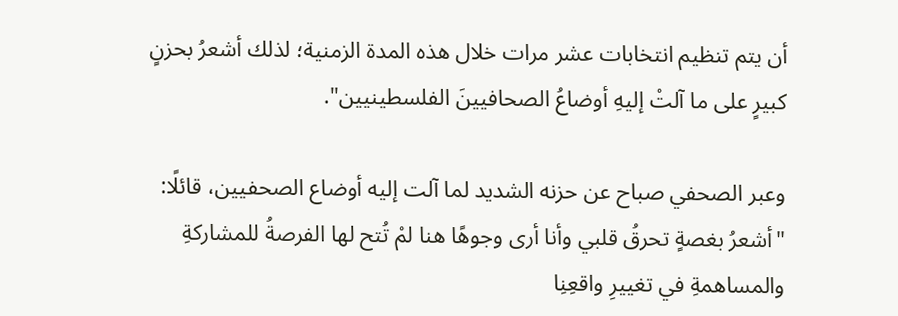أن يتم تنظيم انتخابات عشر مرات خلال هذه المدة الزمنية؛ لذلك أشعرُ بحزنٍ كبيرٍ على ما آلتْ إليهِ أوضاعُ الصحافيينَ الفلسطينيين".

وعبر الصحفي صباح عن حزنه الشديد لما آلت إليه أوضاع الصحفيين، قائلًا: "أشعرُ بغصةٍ تحرقُ قلبي وأنا أرى وجوهًا هنا لمْ تُتح لها الفرصةُ للمشاركةِ والمساهمةِ في تغييرِ واقعِنِا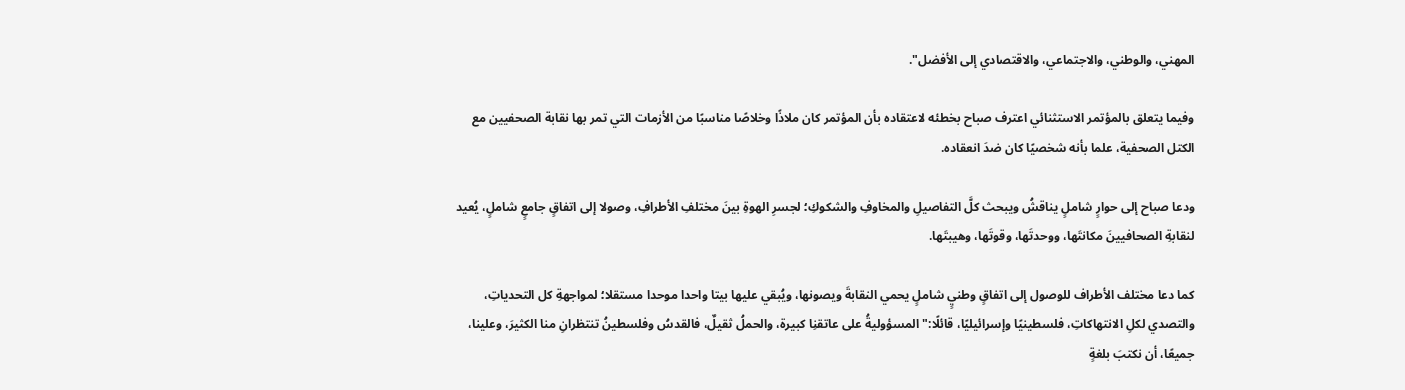المهني، والوطني، والاجتماعي، والاقتصادي إلى الأفضل".

وفيما يتعلق بالمؤتمر الاستثنائي اعترف صباح بخطئه لاعتقاده بأن المؤتمر كان ملاذًا وخلاصًا مناسبًا من الأزمات التي تمر بها نقابة الصحفيين مع الكتل الصحفية، علما بأنه شخصيًا كان ضدَ انعقاده.

ودعا صباح إلى حوارٍ شاملٍ يناقشُ ويبحث كلَّ التفاصيلِ والمخاوفِ والشكوكِ؛ لجسرِ الهوةِ بينَ مختلفِ الأطرافِ، وصولا إلى اتفاقٍ جامعٍ شاملٍ، يُعيد لنقابةِ الصحافيينَ مكانتَها، ووحدتَها، وقوتَها، وهيبتَها.

كما دعا مختلف الأطراف للوصول إلى اتفاقٍ وطنيٍ شاملٍ يحمي النقابةَ ويصونها، ويُبقي عليها بيتا واحدا موحدا مستقلا؛ لمواجهةِ كل التحدياتِ، والتصدي لكلِ الانتهاكاتِ، فلسطينيًا وإسرائيليًا، قائلًا:" المسؤوليةُ على عاتقنِا كبيرة، والحملُ ثقيلٌ، فالقدسُ وفلسطينُ تنتظرانِ منا الكثيرَ، وعلينا، جميعًا، أن نكتبَ بلغةٍ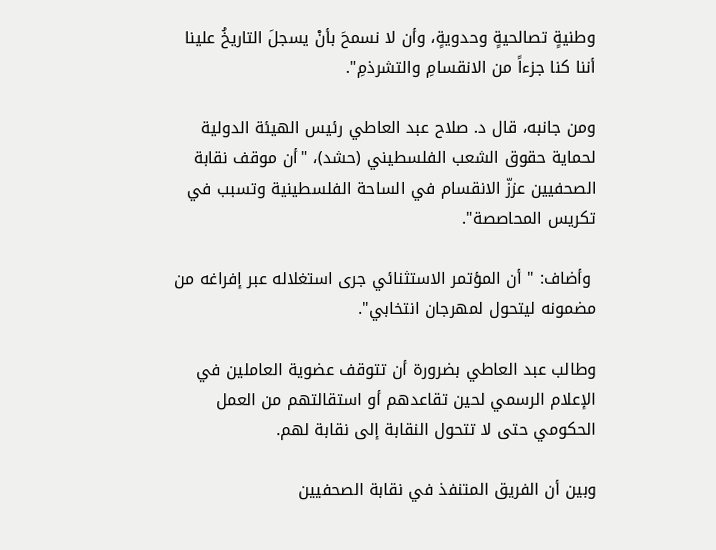وطنيةٍ تصالحيةٍ وحدويةٍ، وأن لا نسمحَ بأنْ يسجلَ التاريخُ علينا أننا كنا جزءاً من الانقسامِ والتشرذمِ".

ومن جانبه، قال د. صلاح عبد العاطي رئيس الهيئة الدولية لحماية حقوق الشعب الفلسطيني (حشد)، "أن موقف نقابة الصحفيين عززّ الانقسام في الساحة الفلسطينية وتسبب في تكريس المحاصصة".

 وأضاف: " أن المؤتمر الاستثنائي جرى استغلاله عبر إفراغه من مضمونه ليتحول لمهرجان انتخابي".

وطالب عبد العاطي بضرورة أن تتوقف عضوية العاملين في الإعلام الرسمي لحين تقاعدهم أو استقالتهم من العمل الحكومي حتى لا تتحول النقابة إلى نقابة لهم.

وبين أن الفريق المتنفذ في نقابة الصحفيين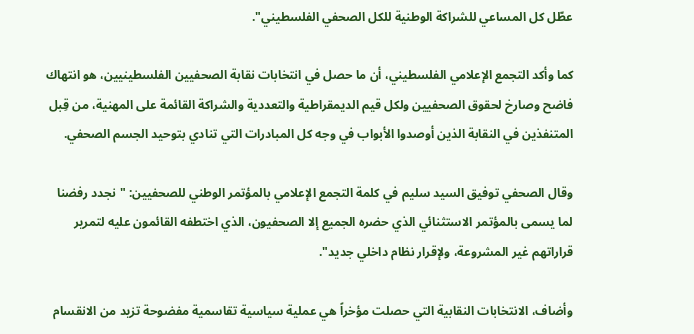عطّل كل المساعي للشراكة الوطنية للكل الصحفي الفلسطيني".

كما وأكد التجمع الإعلامي الفلسطيني، أن ما حصل في انتخابات نقابة الصحفيين الفلسطينيين، هو انتهاك فاضح وصارخ لحقوق الصحفيين ولكل قيم الديمقراطية والتعددية والشراكة القائمة على المهنية، من قِبل المتنفذين في النقابة الذين أوصدوا الأبواب في وجه كل المبادرات التي تنادي بتوحيد الجسم الصحفي.

وقال الصحفي توفيق السيد سليم في كلمة التجمع الإعلامي بالمؤتمر الوطني للصحفيين: "نجدد رفضنا لما يسمى بالمؤتمر الاستثنائي الذي حضره الجميع إلا الصحفيون، الذي اختطفه القائمون عليه لتمرير قراراتهم غير المشروعة، ولإقرار نظام داخلي جديد".

وأضاف، الانتخابات النقابية التي حصلت مؤخراً هي عملية سياسية تقاسمية مفضوحة تزيد من الانقسام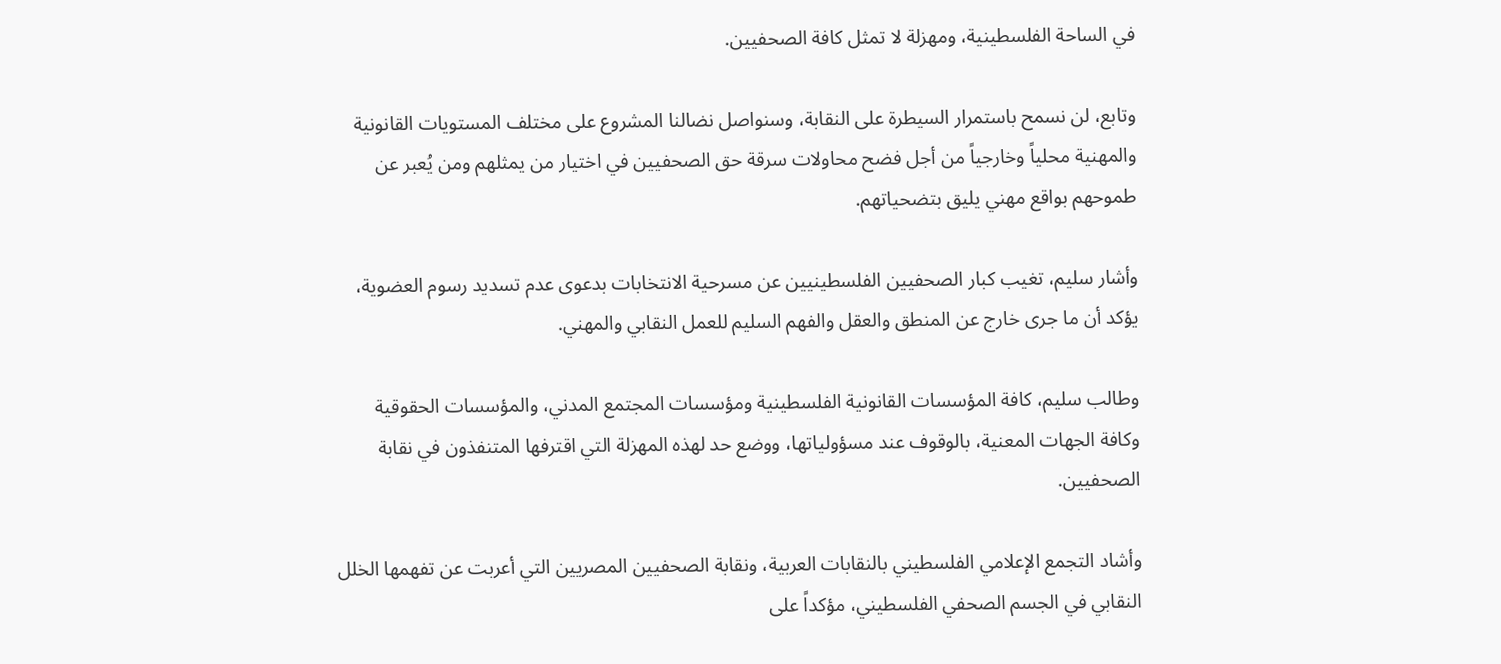في الساحة الفلسطينية، ومهزلة لا تمثل كافة الصحفيين.

وتابع، لن نسمح باستمرار السيطرة على النقابة، وسنواصل نضالنا المشروع على مختلف المستويات القانونية والمهنية محلياً وخارجياً من أجل فضح محاولات سرقة حق الصحفيين في اختيار من يمثلهم ومن يُعبر عن طموحهم بواقع مهني يليق بتضحياتهم.

وأشار سليم، تغيب كبار الصحفيين الفلسطينيين عن مسرحية الانتخابات بدعوى عدم تسديد رسوم العضوية، يؤكد أن ما جرى خارج عن المنطق والعقل والفهم السليم للعمل النقابي والمهني.

وطالب سليم، كافة المؤسسات القانونية الفلسطينية ومؤسسات المجتمع المدني، والمؤسسات الحقوقية وكافة الجهات المعنية، بالوقوف عند مسؤولياتها، ووضع حد لهذه المهزلة التي اقترفها المتنفذون في نقابة الصحفيين.

وأشاد التجمع الإعلامي الفلسطيني بالنقابات العربية، ونقابة الصحفيين المصريين التي أعربت عن تفهمها الخلل النقابي في الجسم الصحفي الفلسطيني، مؤكداً على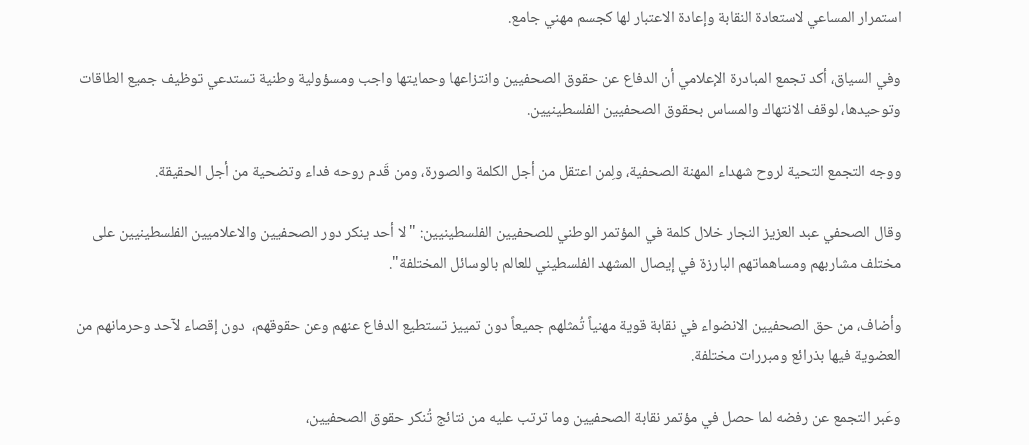استمرار المساعي لاستعادة النقابة وإعادة الاعتبار لها كجسم مهني جامع.

وفي السياق، أكد تجمع المبادرة الإعلامي أن الدفاع عن حقوق الصحفيين وانتزاعها وحمايتها واجب ومسؤولية وطنية تستدعي توظيف جميع الطاقات وتوحيدها، لوقف الانتهاك والمساس بحقوق الصحفيين الفلسطينيين.

ووجه التجمع التحية لروح شهداء المهنة الصحفية، ولِمن اعتقل من أجل الكلمة والصورة، ومن قَدم روحه فداء وتضحية من أجل الحقيقة.

وقال الصحفي عبد العزيز النجار خلال كلمة في المؤتمر الوطني للصحفيين الفلسطينيين: "لا أحد ينكر دور الصحفيين والاعلاميين الفلسطينيين على مختلف مشاربهم ومساهماتهم البارزة في إيصال المشهد الفلسطيني للعالم بالوسائل المختلفة".

وأضاف، من حق الصحفيين الانضواء في نقابة قوية مهنياً تُمثلهم جميعاً دون تمييز تستطيع الدفاع عنهم وعن حقوقهم،  دون إقصاء لآحد وحرمانهم من العضوية فيها بذرائع ومبررات مختلفة.

وعَبر التجمع عن رفضه لما حصل في مؤتمر نقابة الصحفيين وما ترتب عليه من نتائج تُنكر حقوق الصحفيين،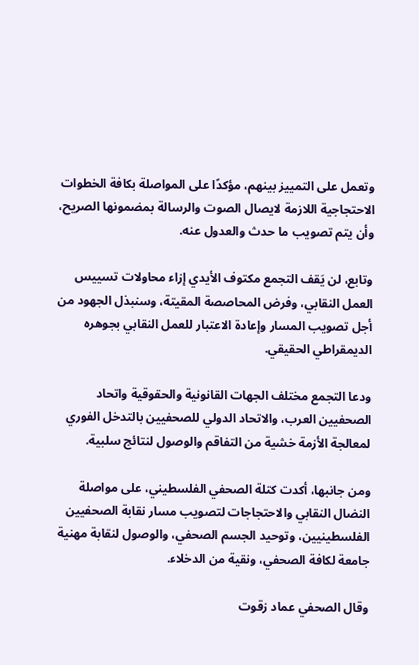وتعمل على التمييز بينهم، مؤكدًا على المواصلة بكافة الخطوات الاحتجاجية اللازمة لايصال الصوت والرسالة بمضمونها الصريح، وأن يتم تصويب ما حدث والعدول عنه.

وتابع، لن يَقف التجمع مكتوف الأيدي إزاء محاولات تسييس العمل النقابي، وفرض المحاصصة المقيتة، وسنبذل الجهود من أجل تصويب المسار وإعادة الاعتبار للعمل النقابي بجوهره الديمقراطي الحقيقي.

ودعا التجمع مختلف الجهات القانونية والحقوقية واتحاد الصحفيين العرب، والاتحاد الدولي للصحفيين بالتدخل الفوري لمعالجة الأزمة خشية من التفاقم والوصول لنتائج سلبية.

ومن جانبها، أكدت كتلة الصحفي الفلسطيني، على مواصلة النضال النقابي والاحتجاجات لتصويب مسار نقابة الصحفيين الفلسطينيين، وتوحيد الجسم الصحفي، والوصول لنقابة مهنية جامعة لكافة الصحفي، ونقية من الدخلاء.

وقال الصحفي عماد زقوت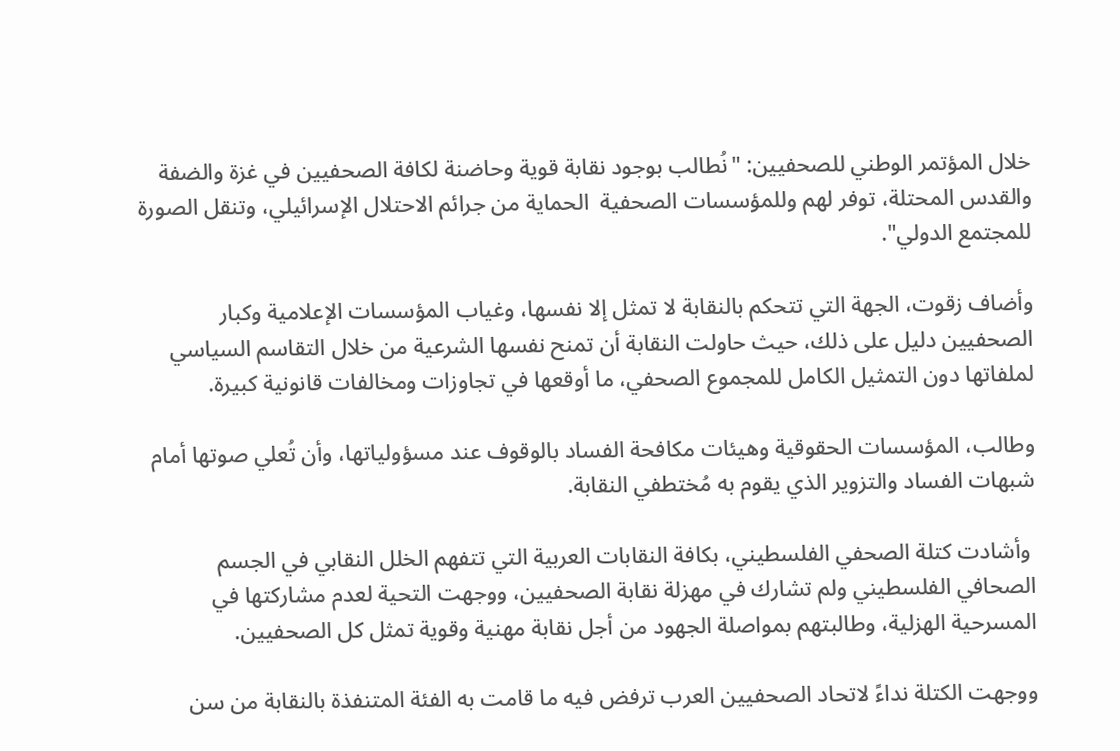خلال المؤتمر الوطني للصحفيين: "نُطالب بوجود نقابة قوية وحاضنة لكافة الصحفيين في غزة والضفة والقدس المحتلة، توفر لهم وللمؤسسات الصحفية  الحماية من جرائم الاحتلال الإسرائيلي، وتنقل الصورة للمجتمع الدولي".

وأضاف زقوت، الجهة التي تتحكم بالنقابة لا تمثل إلا نفسها، وغياب المؤسسات الإعلامية وكبار الصحفيين دليل على ذلك، حيث حاولت النقابة أن تمنح نفسها الشرعية من خلال التقاسم السياسي لملفاتها دون التمثيل الكامل للمجموع الصحفي، ما أوقعها في تجاوزات ومخالفات قانونية كبيرة.

وطالب، المؤسسات الحقوقية وهيئات مكافحة الفساد بالوقوف عند مسؤولياتها، وأن تُعلي صوتها أمام شبهات الفساد والتزوير الذي يقوم به مُختطفي النقابة.

 وأشادت كتلة الصحفي الفلسطيني، بكافة النقابات العربية التي تتفهم الخلل النقابي في الجسم الصحافي الفلسطيني ولم تشارك في مهزلة نقابة الصحفيين، ووجهت التحية لعدم مشاركتها في المسرحية الهزلية، وطالبتهم بمواصلة الجهود من أجل نقابة مهنية وقوية تمثل كل الصحفيين.

ووجهت الكتلة نداءً لاتحاد الصحفيين العرب ترفض فيه ما قامت به الفئة المتنفذة بالنقابة من سن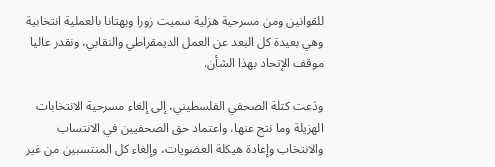للقوانين ومن مسرحية هزلية سميت زورا وبهتانا بالعملية انتخابية وهي بعيدة كل البعد عن العمل الديمقراطي والنقابي، ونقدر عاليا موقف الإتحاد بهذا الشأن.

ودَعت كتلة الصحفي الفلسطيني، إلى إلغاء مسرحية الانتخابات الهزيلة وما نتج عنها، واعتماد حق الصحفيين في الانتساب والانتخاب وإعادة هيكلة العضويات، وإلغاء كل المنتسبين من غير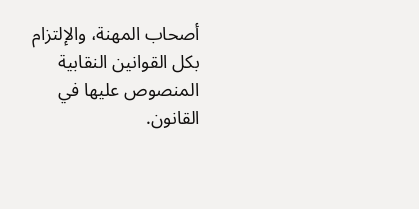أصحاب المهنة، والإلتزام بكل القوانين النقابية المنصوص عليها في القانون.